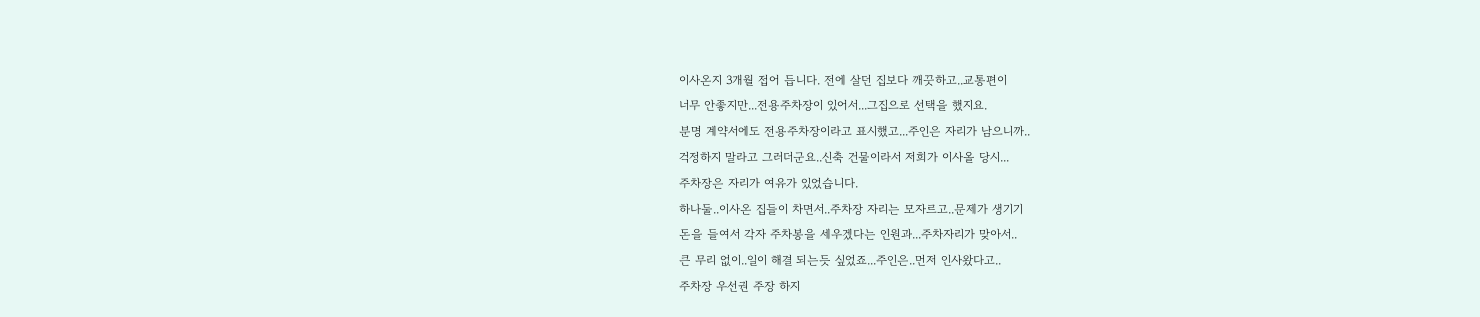이사온지 3개월 접어 듭니다. 전에 살던 집보다 깨끗하고..교통편이
너무 안좋지만...전용주차장이 있어서...그집으로 선택을 했지요.
분명 계약서에도 전용주차장이라고 표시했고...주인은 자리가 남으니까..
걱정하지 말라고 그러더군요..신축 건물이라서 저희가 이사올 당시...
주차장은 자리가 여유가 있었습니다.
하나둘..이사온 집들이 차면서..주차장 자리는 모자르고..문제가 생기기
돈을 들여서 각자 주차봉을 세우겠다는 인원과...주차자리가 맞아서..
큰 무리 없이..일이 해결 되는듯 싶었죠...주인은..먼저 인사왔다고..
주차장 우선권 주장 하지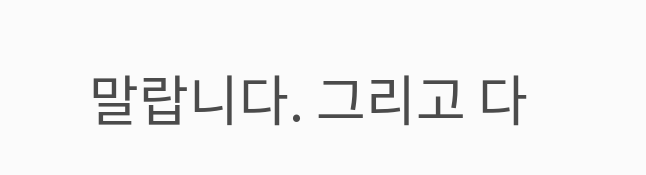말랍니다. 그리고 다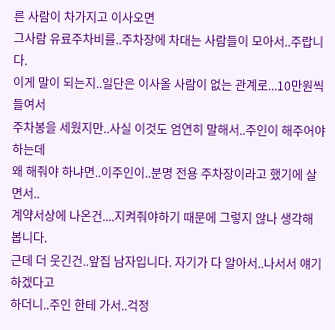른 사람이 차가지고 이사오면
그사람 유료주차비를..주차장에 차대는 사람들이 모아서..주랍니다.
이게 말이 되는지..일단은 이사올 사람이 없는 관계로...10만원씩 들여서
주차봉을 세웠지만..사실 이것도 엄연히 말해서..주인이 해주어야하는데
왜 해줘야 하냐면..이주인이..분명 전용 주차장이라고 했기에 살면서..
계약서상에 나온건....지켜줘야하기 때문에 그렇지 않나 생각해 봅니다.
근데 더 웃긴건..앞집 남자입니다. 자기가 다 알아서..나서서 얘기 하겠다고
하더니..주인 한테 가서..걱정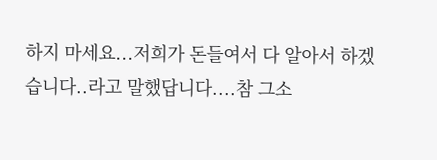하지 마세요...저희가 돈들여서 다 알아서 하겠
습니다..라고 말했답니다....참 그소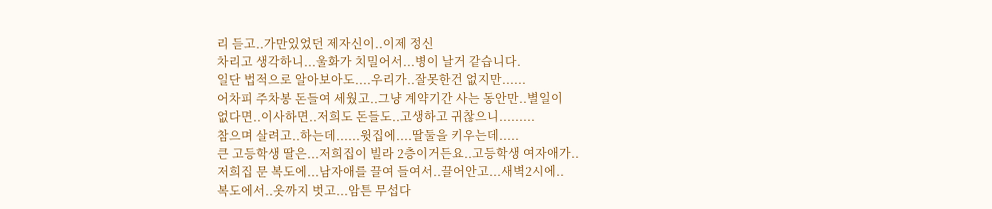리 듣고..가만있었던 제자신이..이제 정신
차리고 생각하니...울화가 치밀어서...병이 날거 같습니다.
일단 법적으로 알아보아도....우리가..잘못한건 없지만......
어차피 주차봉 돈들여 세웠고..그냥 계약기간 사는 동안만..별일이
없다면..이사하면..저희도 돈들도..고생하고 귀찮으니.........
참으며 살려고..하는데......윗집에....딸둘을 키우는데.....
큰 고등학생 딸은...저희집이 빌라 2층이거든요..고등학생 여자애가..
저희집 문 복도에...남자애를 끌여 들여서..끌어안고...새벽2시에..
복도에서..옷까지 벗고...암튼 무섭다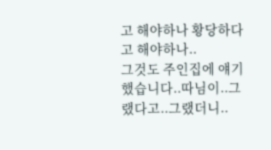고 해야하나 황당하다고 해야하나..
그것도 주인집에 얘기했습니다..따님이..그랬다고..그랬더니..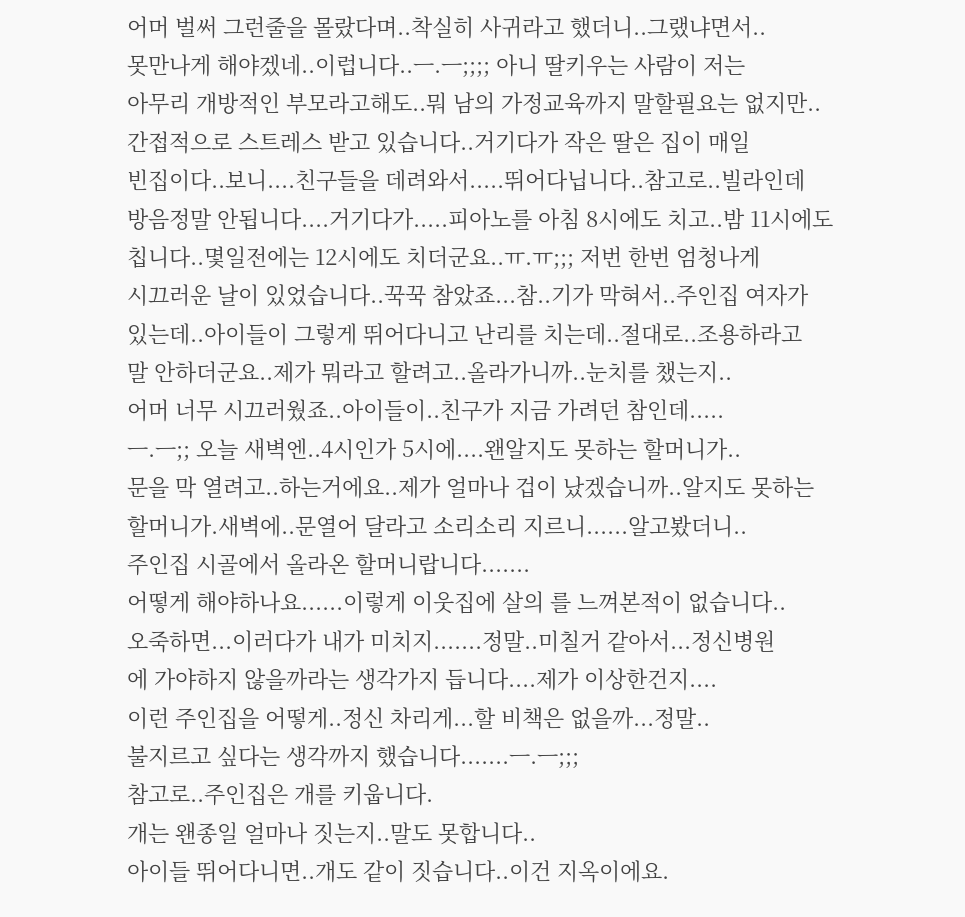어머 벌써 그런줄을 몰랐다며..착실히 사귀라고 했더니..그랬냐면서..
못만나게 해야겠네..이럽니다..ㅡ.ㅡ;;;; 아니 딸키우는 사람이 저는
아무리 개방적인 부모라고해도..뭐 남의 가정교육까지 말할필요는 없지만..
간접적으로 스트레스 받고 있습니다..거기다가 작은 딸은 집이 매일
빈집이다..보니....친구들을 데려와서.....뛰어다닙니다..참고로..빌라인데
방음정말 안됩니다....거기다가.....피아노를 아침 8시에도 치고..밤 11시에도
칩니다..몇일전에는 12시에도 치더군요..ㅠ.ㅠ;;; 저번 한번 엄청나게
시끄러운 날이 있었습니다..꾹꾹 참았죠...참..기가 막혀서..주인집 여자가
있는데..아이들이 그렇게 뛰어다니고 난리를 치는데..절대로..조용하라고
말 안하더군요..제가 뭐라고 할려고..올라가니까..눈치를 챘는지..
어머 너무 시끄러웠죠..아이들이..친구가 지금 가려던 참인데.....
ㅡ.ㅡ;; 오늘 새벽엔..4시인가 5시에....왠알지도 못하는 할머니가..
문을 막 열려고..하는거에요..제가 얼마나 겁이 났겠습니까..알지도 못하는
할머니가.새벽에..문열어 달라고 소리소리 지르니......알고봤더니..
주인집 시골에서 올라온 할머니랍니다.......
어떻게 해야하나요......이렇게 이웃집에 살의 를 느껴본적이 없습니다..
오죽하면...이러다가 내가 미치지.......정말..미칠거 같아서...정신병원
에 가야하지 않을까라는 생각가지 듭니다....제가 이상한건지....
이런 주인집을 어떻게..정신 차리게...할 비책은 없을까...정말..
불지르고 싶다는 생각까지 했습니다.......ㅡ.ㅡ;;;
참고로..주인집은 개를 키웁니다.
개는 왠종일 얼마나 짓는지..말도 못합니다..
아이들 뛰어다니면..개도 같이 짓습니다..이건 지옥이에요.